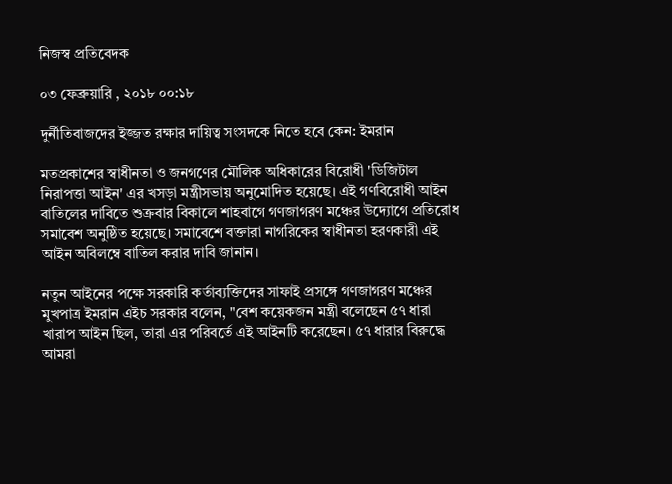নিজস্ব প্রতিবেদক

০৩ ফেব্রুয়ারি , ২০১৮ ০০:১৮

দুর্নীতিবাজদের ইজ্জত রক্ষার দায়িত্ব সংসদকে নিতে হবে কেন: ইমরান

মতপ্রকাশের স্বাধীনতা ও জনগণের মৌলিক অধিকারের বিরোধী 'ডিজিটাল নিরাপত্তা আইন' এর খসড়া মন্ত্রীসভায় অনুমোদিত হয়েছে। এই গণবিরোধী আইন বাতিলের দাবিতে শুক্রবার বিকালে শাহবাগে গণজাগরণ মঞ্চের উদ্যোগে প্রতিরোধ সমাবেশ অনুষ্ঠিত হয়েছে। সমাবেশে বক্তারা নাগরিকের স্বাধীনতা হরণকারী এই আইন অবিলম্বে বাতিল করার দাবি জানান।

নতুন আইনের পক্ষে সরকারি কর্তাব্যক্তিদের সাফাই প্রসঙ্গে গণজাগরণ মঞ্চের মুখপাত্র ইমরান এইচ সরকার বলেন, "বেশ কয়েকজন মন্ত্রী বলেছেন ৫৭ ধারা খারাপ আইন ছিল, তারা এর পরিবর্তে এই আইনটি করেছেন। ৫৭ ধারার বিরুদ্ধে আমরা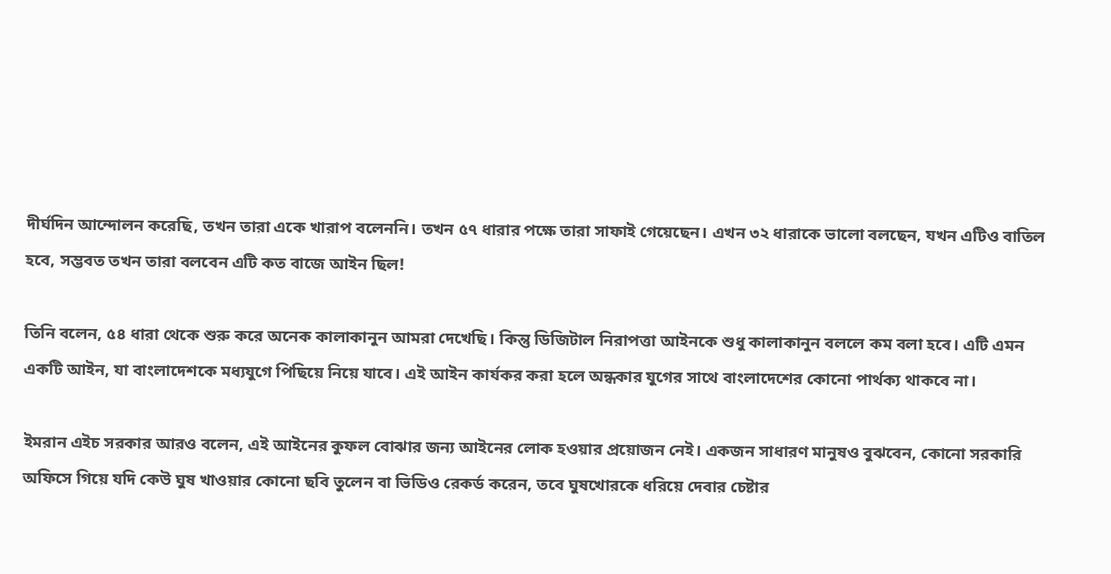দীর্ঘদিন আন্দোলন করেছি, তখন তারা একে খারাপ বলেননি। তখন ৫৭ ধারার পক্ষে তারা সাফাই গেয়েছেন। এখন ৩২ ধারাকে ভালো বলছেন, যখন এটিও বাতিল হবে, সম্ভবত তখন তারা বলবেন এটি কত বাজে আইন ছিল!

তিনি বলেন, ৫৪ ধারা থেকে শুরু করে অনেক কালাকানুন আমরা দেখেছি। কিন্তু ডিজিটাল নিরাপত্তা আইনকে শুধু কালাকানুন বললে কম বলা হবে। এটি এমন একটি আইন, যা বাংলাদেশকে মধ্যযুগে পিছিয়ে নিয়ে যাবে। এই আইন কার্যকর করা হলে অন্ধকার যুগের সাথে বাংলাদেশের কোনো পার্থক্য থাকবে না।

ইমরান এইচ সরকার আরও বলেন, এই আইনের কুফল বোঝার জন্য আইনের লোক হওয়ার প্রয়োজন নেই। একজন সাধারণ মানুষও বুঝবেন, কোনো সরকারি অফিসে গিয়ে যদি কেউ ঘুষ খাওয়ার কোনো ছবি তুলেন বা ভিডিও রেকর্ড করেন, তবে ঘুষখোরকে ধরিয়ে দেবার চেষ্টার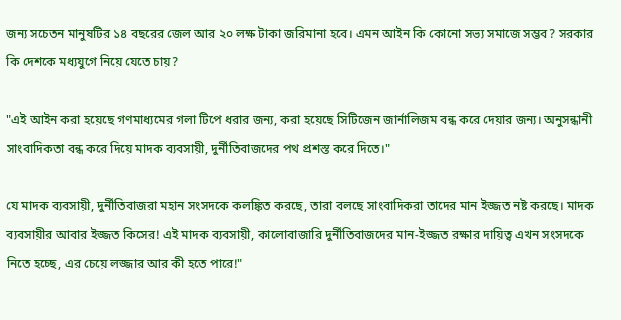জন্য সচেতন মানুষটির ১৪ বছরের জেল আর ২০ লক্ষ টাকা জরিমানা হবে। এমন আইন কি কোনো সভ্য সমাজে সম্ভব? সরকার কি দেশকে মধ্যযুগে নিয়ে যেতে চায়?

"এই আইন করা হয়েছে গণমাধ্যমের গলা টিপে ধরার জন্য, করা হয়েছে সিটিজেন জার্নালিজম বন্ধ করে দেয়ার জন্য। অনুসন্ধানী সাংবাদিকতা বন্ধ করে দিয়ে মাদক ব্যবসায়ী, দুর্নীতিবাজদের পথ প্রশস্ত করে দিতে।"

যে মাদক ব্যবসায়ী, দুর্নীতিবাজরা মহান সংসদকে কলঙ্কিত করছে, তারা বলছে সাংবাদিকরা তাদের মান ইজ্জত নষ্ট করছে। মাদক ব্যবসায়ীর আবার ইজ্জত কিসের! এই মাদক ব্যবসায়ী, কালোবাজারি দুর্নীতিবাজদের মান-ইজ্জত রক্ষার দায়িত্ব এখন সংসদকে নিতে হচ্ছে, এর চেয়ে লজ্জার আর কী হতে পারে!"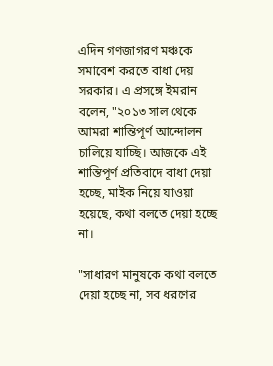এদিন গণজাগরণ মঞ্চকে সমাবেশ করতে বাধা দেয় সরকার। এ প্রসঙ্গে ইমরান বলেন, "২০১৩ সাল থেকে আমরা শান্তিপূর্ণ আন্দোলন চালিয়ে যাচ্ছি। আজকে এই শান্তিপূর্ণ প্রতিবাদে বাধা দেয়া হচ্ছে, মাইক নিয়ে যাওয়া হয়েছে, কথা বলতে দেয়া হচ্ছে না।

"সাধারণ মানুষকে কথা বলতে দেয়া হচ্ছে না, সব ধরণের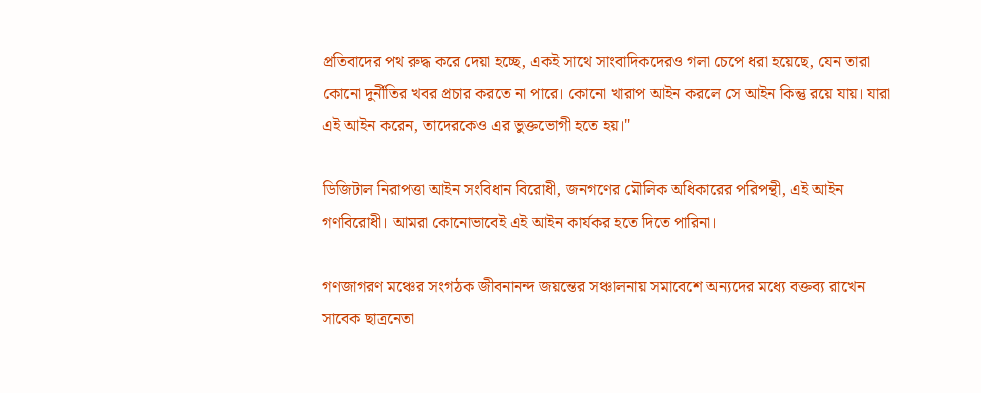প্রতিবাদের পথ রুদ্ধ করে দেয়া হচ্ছে, একই সাথে সাংবাদিকদেরও গলা চেপে ধরা হয়েছে, যেন তারা কোনো দুর্নীতির খবর প্রচার করতে না পারে। কোনো খারাপ আইন করলে সে আইন কিন্তু রয়ে যায়। যারা এই আইন করেন, তাদেরকেও এর ভুক্তভোগী হতে হয়।"

ডিজিটাল নিরাপত্তা আইন সংবিধান বিরোধী, জনগণের মৌলিক অধিকারের পরিপন্থী, এই আইন গণবিরোধী। আমরা কোনোভাবেই এই আইন কার্যকর হতে দিতে পারিনা।

গণজাগরণ মঞ্চের সংগঠক জীবনানন্দ জয়ন্তের সঞ্চালনায় সমাবেশে অন্যদের মধ্যে বক্তব্য রাখেন সাবেক ছাত্রনেতা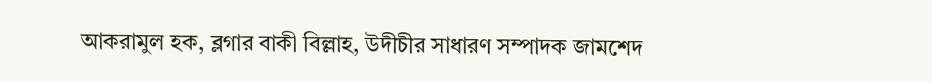আকরামুল হক, ব্লগার বাকী বিল্লাহ, উদীচীর সাধারণ সম্পাদক জামশেদ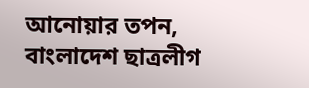আনোয়ার তপন, বাংলাদেশ ছাত্রলীগ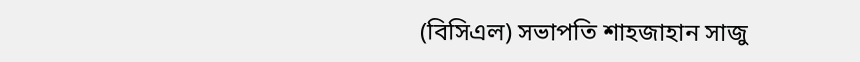(বিসিএল) সভাপতি শাহজাহান সাজু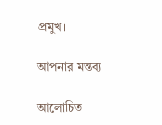প্রমুখ।

আপনার মন্তব্য

আলোচিত